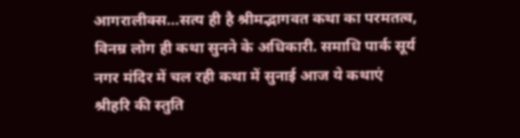आगरालीक्स…सत्य ही है श्रीमद्भागवत कथा का परमतत्व, विनम्र लोग ही कथा सुनने के अधिकारी. समाधि पार्क सूर्य नगर मंदिर में चल रही कथा में सुनाई आज ये कथाएं
श्रीहरि की स्तुति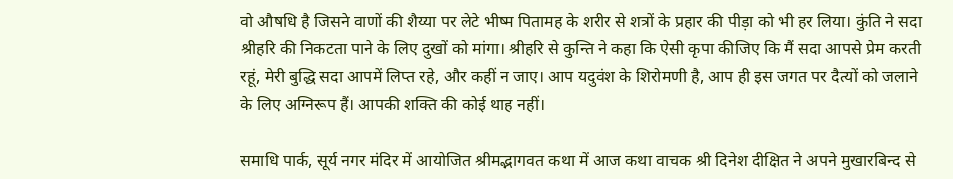वो औषधि है जिसने वाणों की शैय्या पर लेटे भीष्म पितामह के शरीर से शत्रों के प्रहार की पीड़ा को भी हर लिया। कुंति ने सदा श्रीहरि की निकटता पाने के लिए दुखों को मांगा। श्रीहरि से कुन्ति ने कहा कि ऐसी कृपा कीजिए कि मैं सदा आपसे प्रेम करती रहूं, मेरी बुद्धि सदा आपमें लिप्त रहे, और कहीं न जाए। आप यदुवंश के शिरोमणी है, आप ही इस जगत पर दैत्यों को जलाने के लिए अग्निरूप हैं। आपकी शक्ति की कोई थाह नहीं।

समाधि पार्क, सूर्य नगर मंदिर में आयोजित श्रीमद्भागवत कथा में आज कथा वाचक श्री दिनेश दीक्षित ने अपने मुखारबिन्द से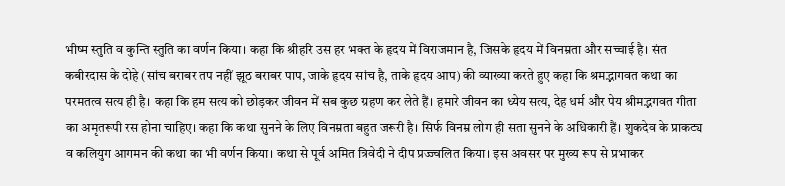भीष्म स्तुति व कुन्ति स्तुति का वर्णन किया। कहा कि श्रीहरि उस हर भक्त के हृदय में विराजमान है, जिसके हृदय में विनम्रता और सच्चाई है। संत कबीरदास के दोहे (सांच बराबर तप नहीं झूठ बराबर पाप, जाके हृदय सांच है, ताके हृदय आप) की व्याख्या करते हुए कहा कि श्रमद्भागवत कथा का परमतत्व सत्य ही है। कहा कि हम सत्य को छोड़कर जीवन में सब कुछ ग्रहण कर लेते हैं। हमारे जीवन का ध्येय सत्य, देह धर्म और पेय श्रीमद्भगवत गीता का अमृतरूपी रस होना चाहिए। कहा कि कथा सुनने के लिए विनम्रता बहुत जरूरी है। सिर्फ विनम्र लोग ही सता सुनने के अधिकारी हैं। शुकदेव के प्राकट्य व कलियुग आगमन की कथा का भी वर्णन किया। कथा से पूर्व अमित त्रिवेदी ने दीप प्रज्ज्वलित किया। इस अवसर पर मुख्य रूप से प्रभाकर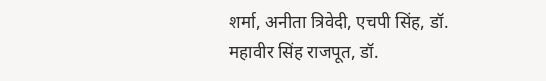शर्मा, अनीता त्रिवेदी, एचपी सिंह, डॉ. महावीर सिंह राजपूत, डॉ.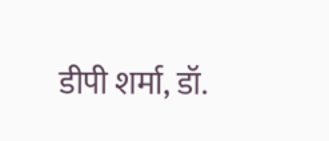डीपी शर्मा, डॉ.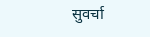सुवर्चा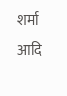शर्मा आदि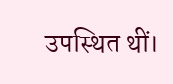उपस्थित थीं।